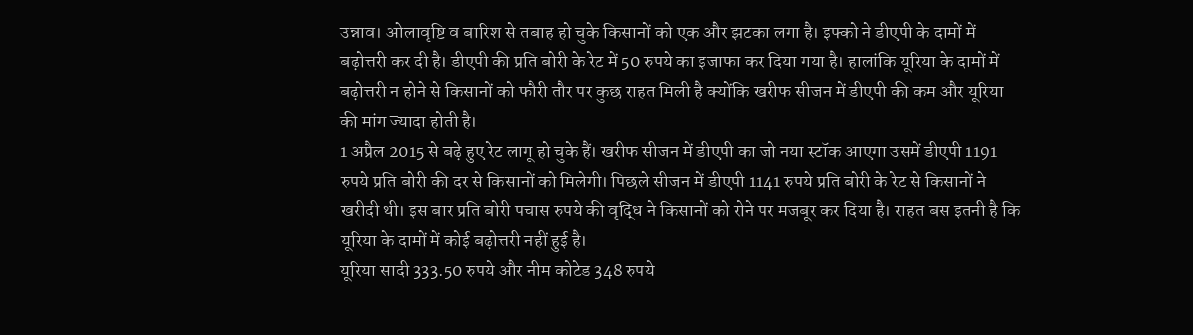उन्नाव। ओलावृष्टि व बारिश से तबाह हो चुके किसानों को एक और झटका लगा है। इफ्को ने डीएपी के दामों में बढ़ोत्तरी कर दी है। डीएपी की प्रति बोरी के रेट में 50 रुपये का इजाफा कर दिया गया है। हालांकि यूरिया के दामों में बढ़ोत्तरी न होने से किसानों को फौरी तौर पर कुछ राहत मिली है क्योंकि खरीफ सीजन में डीएपी की कम और यूरिया की मांग ज्यादा होती है।
1 अप्रैल 2015 से बढ़े हुए रेट लागू हो चुके हैं। खरीफ सीजन में डीएपी का जो नया स्टॉक आएगा उसमें डीएपी 1191 रुपये प्रति बोरी की दर से किसानों को मिलेगी। पिछले सीजन में डीएपी 1141 रुपये प्रति बोरी के रेट से किसानों ने खरीदी थी। इस बार प्रति बोरी पचास रुपये की वृद्धि ने किसानों को रोने पर मजबूर कर दिया है। राहत बस इतनी है कि यूरिया के दामों में कोई बढ़ोत्तरी नहीं हुई है।
यूरिया सादी 333.50 रुपये और नीम कोटेड 348 रुपये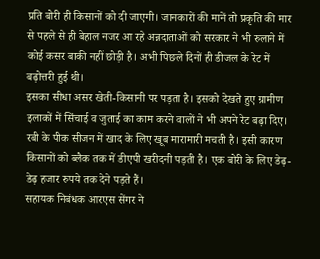प्रति बोरी ही किसानों को दी जाएगी। जानकारों की मानें तो प्रकृति की मार से पहले से ही बेहाल नजर आ रहे अन्नदाताओं को सरकार ने भी रुलाने में कोई कसर बाकी नहीं छोड़ी है। अभी पिछले दिनों ही डीजल के रेट में बढ़ोत्तरी हुई थी।
इसका सीधा असर खेती-किसानी पर पड़ता है। इसको देखते हुए ग्रामीण इलाकों में सिंचाई व जुताई का काम करने वालों ने भी अपने रेट बढ़ा दिए। रबी के पीक सीजन में खाद के लिए खूब मारामारी मचती है। इसी कारण किसानों को ब्लैक तक में डीएपी खरीदनी पड़ती है। एक बोरी के लिए डेढ़-डेढ़ हजार रुपये तक देने पड़ते हैं।
सहायक निबंधक आरएस सेंगर ने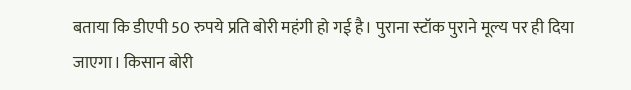बताया कि डीएपी 50 रुपये प्रति बोरी महंगी हो गई है। पुराना स्टॉक पुराने मूल्य पर ही दिया जाएगा। किसान बोरी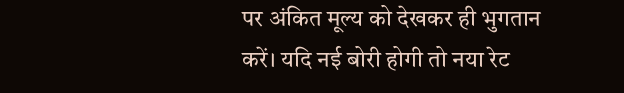पर अंकित मूल्य को देखकर ही भुगतान करें। यदि नई बोरी होगी तो नया रेट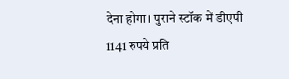देना होगा। पुराने स्टॉक में डीएपी 1141 रुपये प्रति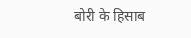बोरी के हिसाब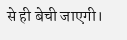से ही बेची जाएगी।